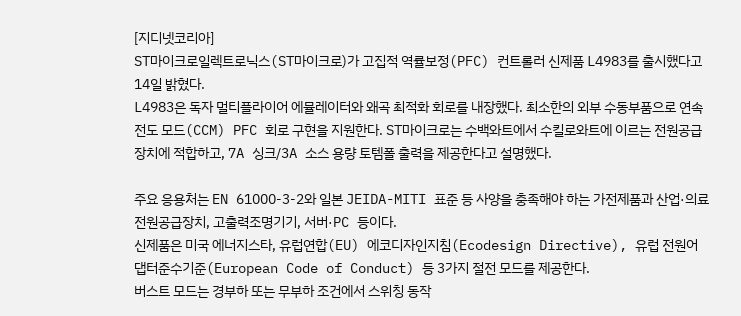[지디넷코리아]
ST마이크로일렉트로닉스(ST마이크로)가 고집적 역률보정(PFC) 컨트롤러 신제품 L4983를 출시했다고 14일 밝혔다.
L4983은 독자 멀티플라이어 에뮬레이터와 왜곡 최적화 회로를 내장했다. 최소한의 외부 수동부품으로 연속 전도 모드(CCM) PFC 회로 구현을 지원한다. ST마이크로는 수백와트에서 수킬로와트에 이르는 전원공급장치에 적합하고, 7A 싱크/3A 소스 용량 토템폴 출력을 제공한다고 설명했다.

주요 응용처는 EN 61000-3-2와 일본 JEIDA-MITI 표준 등 사양을 충족해야 하는 가전제품과 산업·의료 전원공급장치, 고출력조명기기, 서버·PC 등이다.
신제품은 미국 에너지스타, 유럽연합(EU) 에코디자인지침(Ecodesign Directive), 유럽 전원어댑터준수기준(European Code of Conduct) 등 3가지 절전 모드를 제공한다.
버스트 모드는 경부하 또는 무부하 조건에서 스위칭 동작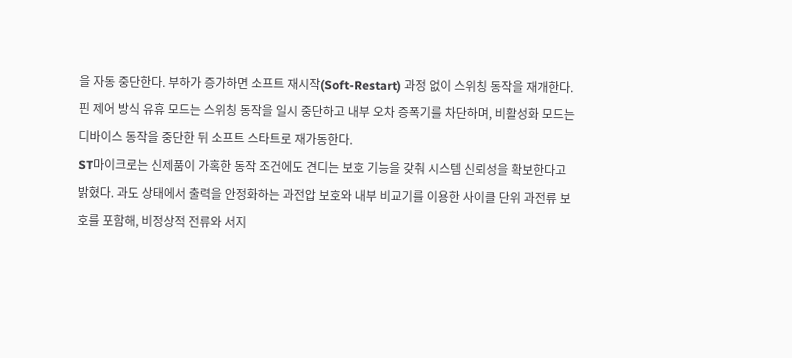을 자동 중단한다. 부하가 증가하면 소프트 재시작(Soft-Restart) 과정 없이 스위칭 동작을 재개한다. 핀 제어 방식 유휴 모드는 스위칭 동작을 일시 중단하고 내부 오차 증폭기를 차단하며, 비활성화 모드는 디바이스 동작을 중단한 뒤 소프트 스타트로 재가동한다.
ST마이크로는 신제품이 가혹한 동작 조건에도 견디는 보호 기능을 갖춰 시스템 신뢰성을 확보한다고 밝혔다. 과도 상태에서 출력을 안정화하는 과전압 보호와 내부 비교기를 이용한 사이클 단위 과전류 보호를 포함해, 비정상적 전류와 서지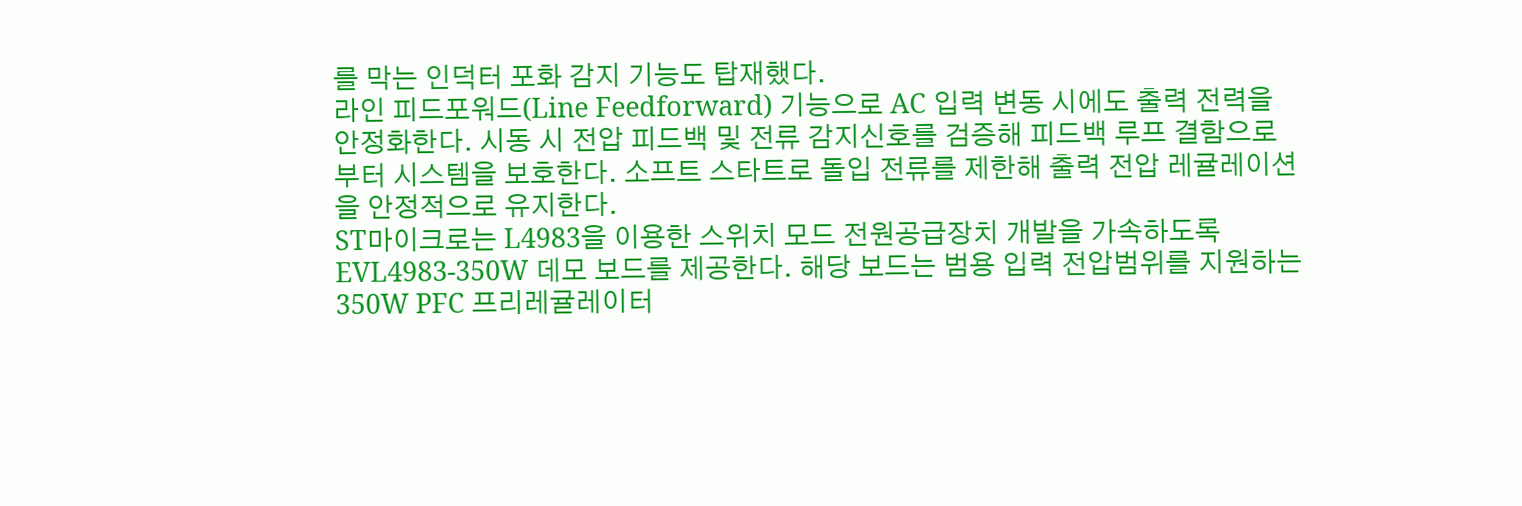를 막는 인덕터 포화 감지 기능도 탑재했다.
라인 피드포워드(Line Feedforward) 기능으로 AC 입력 변동 시에도 출력 전력을 안정화한다. 시동 시 전압 피드백 및 전류 감지신호를 검증해 피드백 루프 결함으로부터 시스템을 보호한다. 소프트 스타트로 돌입 전류를 제한해 출력 전압 레귤레이션을 안정적으로 유지한다.
ST마이크로는 L4983을 이용한 스위치 모드 전원공급장치 개발을 가속하도록 EVL4983-350W 데모 보드를 제공한다. 해당 보드는 범용 입력 전압범위를 지원하는 350W PFC 프리레귤레이터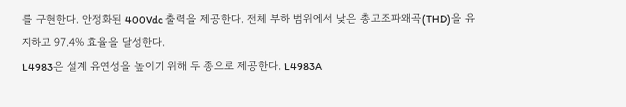를 구현한다. 안정화된 400Vdc 출력을 제공한다. 전체 부하 범위에서 낮은 총고조파왜곡(THD)을 유지하고 97.4% 효율을 달성한다.
L4983은 설계 유연성을 높이기 위해 두 종으로 제공한다. L4983A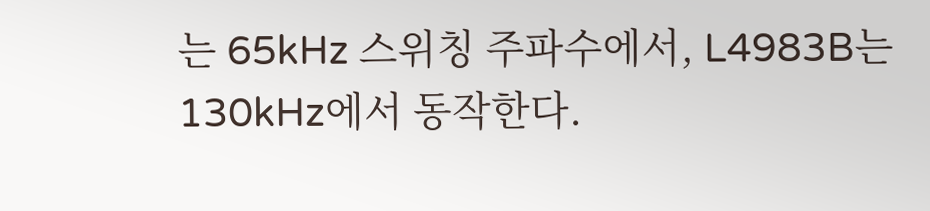는 65kHz 스위칭 주파수에서, L4983B는 130kHz에서 동작한다.